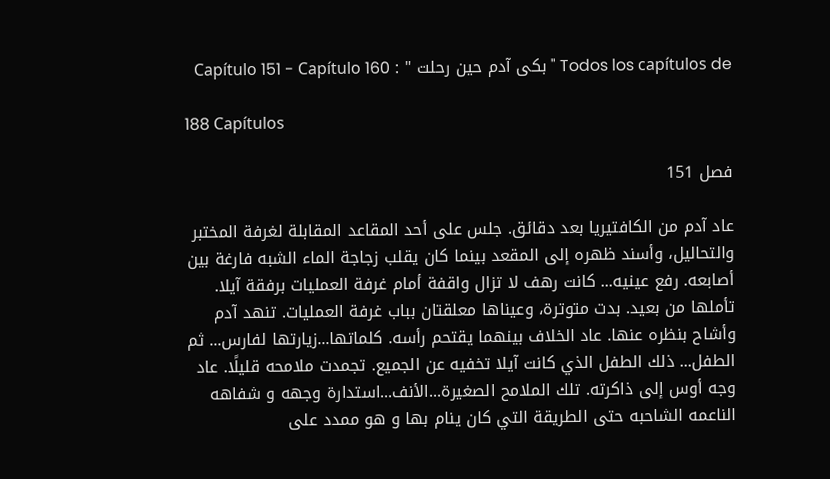Todos los capítulos de " بكى آدم حين رحلت " : Capítulo 151 - Capítulo 160

188 Capítulos

فصل 151

عاد آدم من الكافتيريا بعد دقائق. جلس على أحد المقاعد المقابلة لغرفة المختبر والتحاليل، وأسند ظهره إلى المقعد بينما كان يقلب زجاجة الماء الشبه فارغة بين أصابعه. رفع عينيه... كانت رهف لا تزال واقفة أمام غرفة العمليات برفقة آيلا. تأملها من بعيد. بدت متوترة، وعيناها معلقتان بباب غرفة العمليات. تنهد آدم وأشاح بنظره عنها. عاد الخلاف بينهما يقتحم رأسه. كلماتها...زيارتها لفارس... ثم الطفل... ذلك الطفل الذي كانت آيلا تخفيه عن الجميع. تجمدت ملامحه قليلًا. عاد وجه أوس إلى ذاكرته. تلك الملامح الصغيرة...الأنف...استدارة وجهه و شفاهه الناعمه الشاحبه حتى الطريقة التي كان ينام بها و هو ممدد على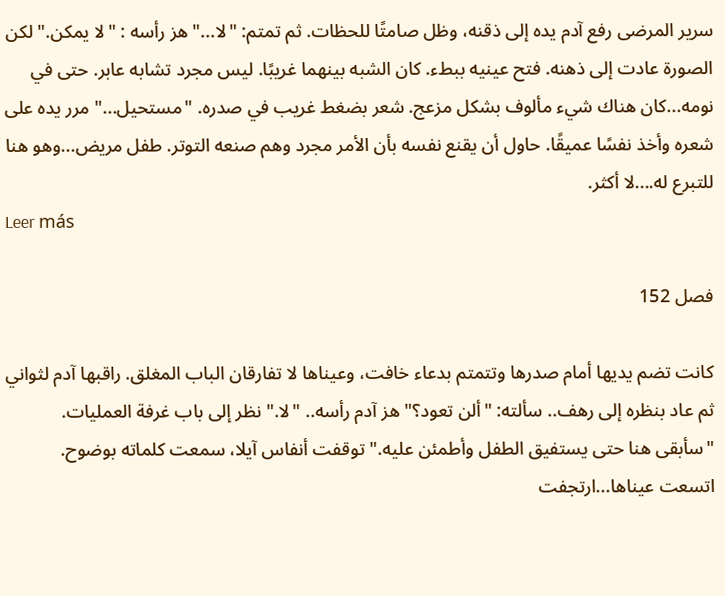سرير المرضى رفع آدم يده إلى ذقنه، وظل صامتًا للحظات. ثم تمتم: "لا..." هز رأسه : "لا يمكن." لكن الصورة عادت إلى ذهنه. فتح عينيه ببطء. كان الشبه بينهما غريبًا. ليس مجرد تشابه عابر. حتى في نومه...كان هناك شيء مألوف بشكل مزعج. شعر بضغط غريب في صدره. "مستحيل..." مرر يده على شعره وأخذ نفسًا عميقًا. حاول أن يقنع نفسه بأن الأمر مجرد وهم صنعه التوتر. طفل مريض...وهو هنا للتبرع له....لا أكثر.
Leer más

فصل 152

كانت تضم يديها أمام صدرها وتتمتم بدعاء خافت، وعيناها لا تفارقان الباب المغلق. راقبها آدم لثواني ثم عاد بنظره إلى رهف.. سألته: "ألن تعود؟" هز آدم رأسه.. "لا." نظر إلى باب غرفة العمليات. "سأبقى هنا حتى يستفيق الطفل وأطمئن عليه." توقفت أنفاس آيلا، سمعت كلماته بوضوح. اتسعت عيناها...ارتجفت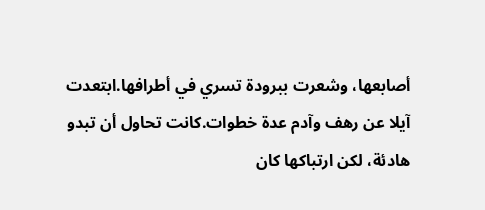أصابعها، وشعرت ببرودة تسري في أطرافها.ابتعدت آيلا عن رهف وآدم عدة خطوات.كانت تحاول أن تبدو هادئة، لكن ارتباكها كان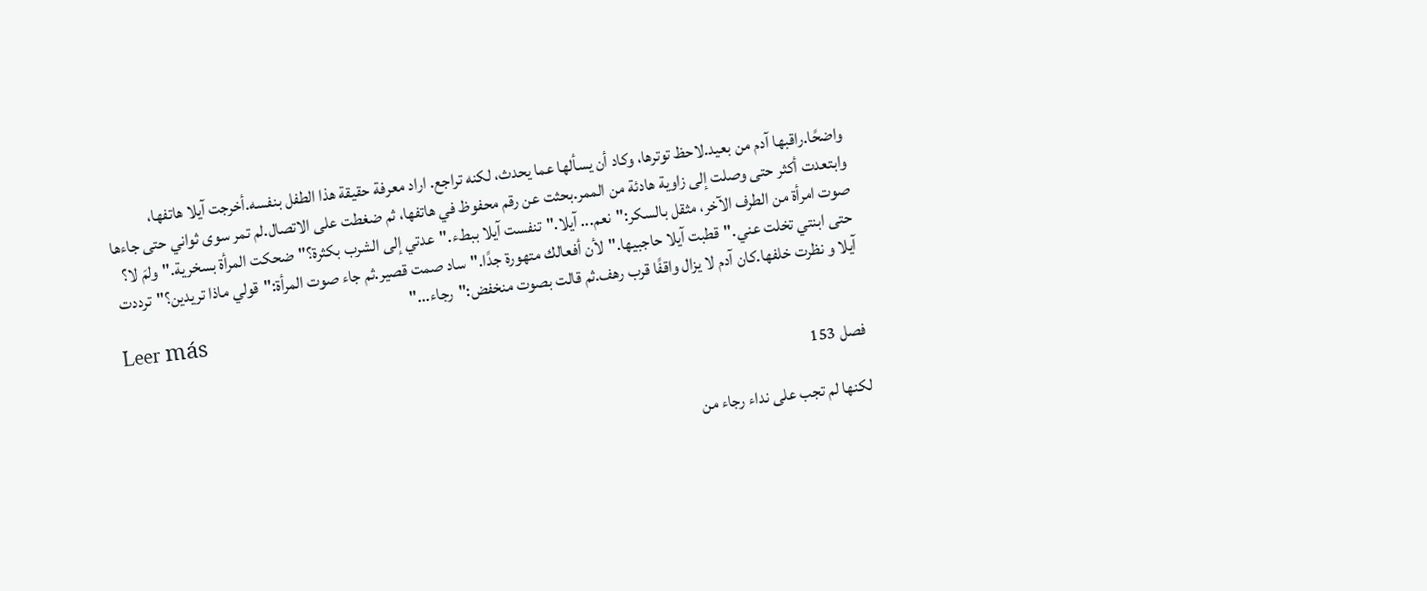واضحًا.راقبها آدم من بعيد.لاحظ توترها، وكاد أن يسألها عما يحدث، لكنه تراجع. اراد معرفة حقيقة هذا الطفل بنفسه.أخرجت آيلا هاتفها، وابتعدت أكثر حتى وصلت إلى زاوية هادئة من الممر.بحثت عن رقم محفوظ في هاتفها، ثم ضغطت على الاتصال.لم تمر سوى ثواني حتى جاءها صوت امرأة من الطرف الآخر، مثقل بالسكر:"نعم... آيلا."تنفست آيلا ببطء."عدتي إلى الشرب بكثرة؟"ضحكت المرأة بسخرية."ولمَ لا؟ حتى ابنتي تخلت عني."قطبت آيلا حاجبيها."لأن أفعالك متهورة جدًا."ساد صمت قصير.ثم جاء صوت المرأة:"قولي ماذا تريدين؟"ترددت آيلا و نظرت خلفها.كان آدم لا يزال واقفًا قرب رهف.ثم قالت بصوت منخفض:"رجاء..."
Leer más

فصل 153

لكنها لم تجب على نداء رجاء من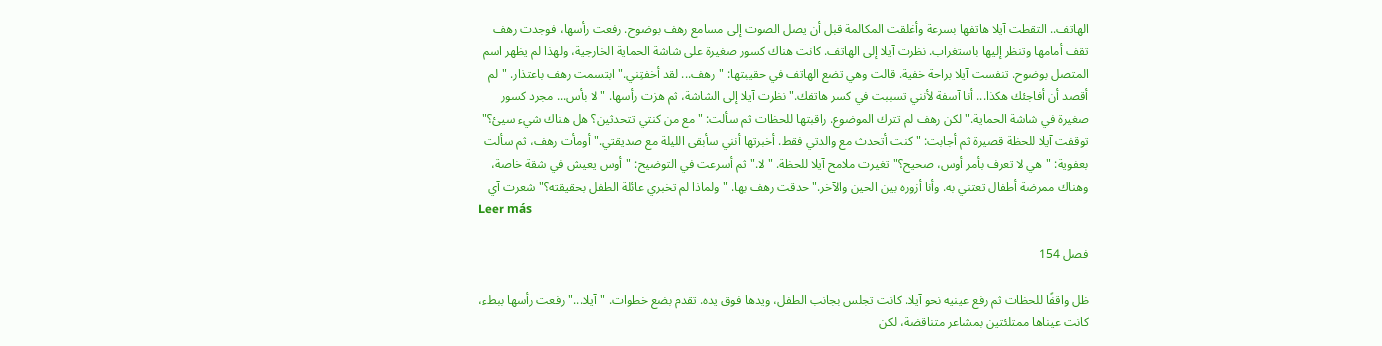الهاتف.. التقطت آيلا هاتفها بسرعة وأغلقت المكالمة قبل أن يصل الصوت إلى مسامع رهف بوضوح. رفعت رأسها، فوجدت رهف تقف أمامها وتنظر إليها باستغراب. نظرت آيلا إلى الهاتف. كانت هناك كسور صغيرة على شاشة الحماية الخارجية، ولهذا لم يظهر اسم المتصل بوضوح. تنفست آيلا براحة خفية. قالت وهي تضع الهاتف في حقيبتها: "رهف... لقد أخفتِني." ابتسمت رهف باعتذار. "لم أقصد أن أفاجئك هكذا... أنا آسفة لأنني تسببت في كسر هاتفك." نظرت آيلا إلى الشاشة، ثم هزت رأسها. "لا بأس... مجرد كسور صغيرة في شاشة الحماية." لكن رهف لم تترك الموضوع. راقبتها للحظات ثم سألت: "مع من كنتي تتحدثين؟ هل هناك شيء سيئ؟" توقفت آيلا للحظة قصيرة ثم أجابت: "كنت أتحدث مع والدتي فقط. أخبرتها أنني سأبقى الليلة مع صديقتي." أومأت رهف، ثم سألت بعفوية: "هي لا تعرف بأمر أوس، صحيح؟" تغيرت ملامح آيلا للحظة. "لا." ثم أسرعت في التوضيح: "أوس يعيش في شقة خاصة، وهناك ممرضة أطفال تعتني به. وأنا أزوره بين الحين والآخر." حدقت رهف بها. "ولماذا لم تخبري عائلة الطفل بحقيقته؟" شعرت آي
Leer más

فصل 154

ظل واقفًا للحظات ثم رفع عينيه نحو آيلا. كانت تجلس بجانب الطفل، ويدها فوق يده. تقدم بضع خطوات. "آيلا..." رفعت رأسها ببطء، كانت عيناها ممتلئتين بمشاعر متناقضة، لكن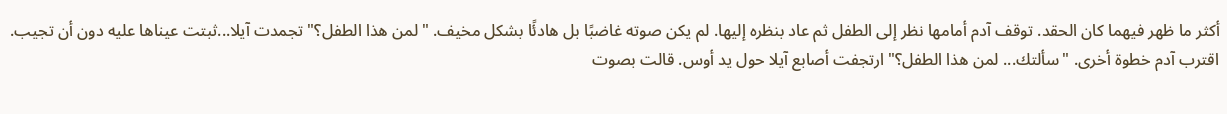أكثر ما ظهر فيهما كان الحقد. توقف آدم أمامها نظر إلى الطفل ثم عاد بنظره إليها. لم يكن صوته غاضبًا بل هادئًا بشكل مخيف. "لمن هذا الطفل؟" تجمدت آيلا...ثبتت عيناها عليه دون أن تجيب. اقترب آدم خطوة أخرى. "سألتك... لمن هذا الطفل؟" ارتجفت أصابع آيلا حول يد أوس. قالت بصوت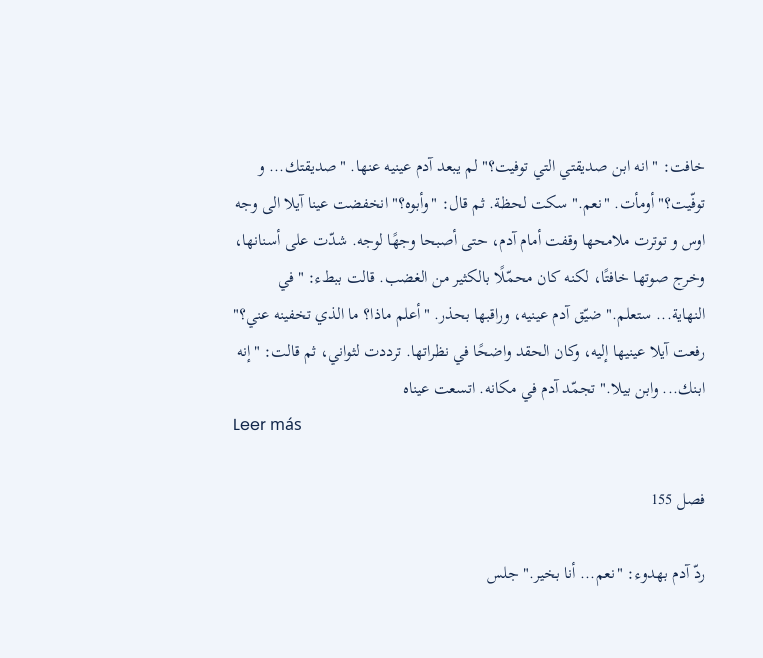خافت: " انه ابن صديقتي التي توفيت؟" لم يبعد آدم عينيه عنها. "صديقتك... و توفّيت؟" أومأت. "نعم." سكت لحظة. ثم قال: "وأبوه؟" انخفضت عينا آيلا الى وجه اوس و توترت ملامحها وقفت أمام آدم، حتى أصبحا وجهًا لوجه. شدّت على أسنانها، وخرج صوتها خافتًا، لكنه كان محمّلًا بالكثير من الغضب. قالت ببطء: "في النهاية... ستعلم." ضيّق آدم عينيه، وراقبها بحذر. "أعلم ماذا؟ ما الذي تخفينه عني؟" رفعت آيلا عينيها إليه، وكان الحقد واضحًا في نظراتها. ترددت لثواني، ثم قالت: "إنه ابنك... وابن بيلا." تجمّد آدم في مكانه. اتسعت عيناه
Leer más

فصل 155

ردّ آدم بهدوء: "نعم... أنا بخير." جلس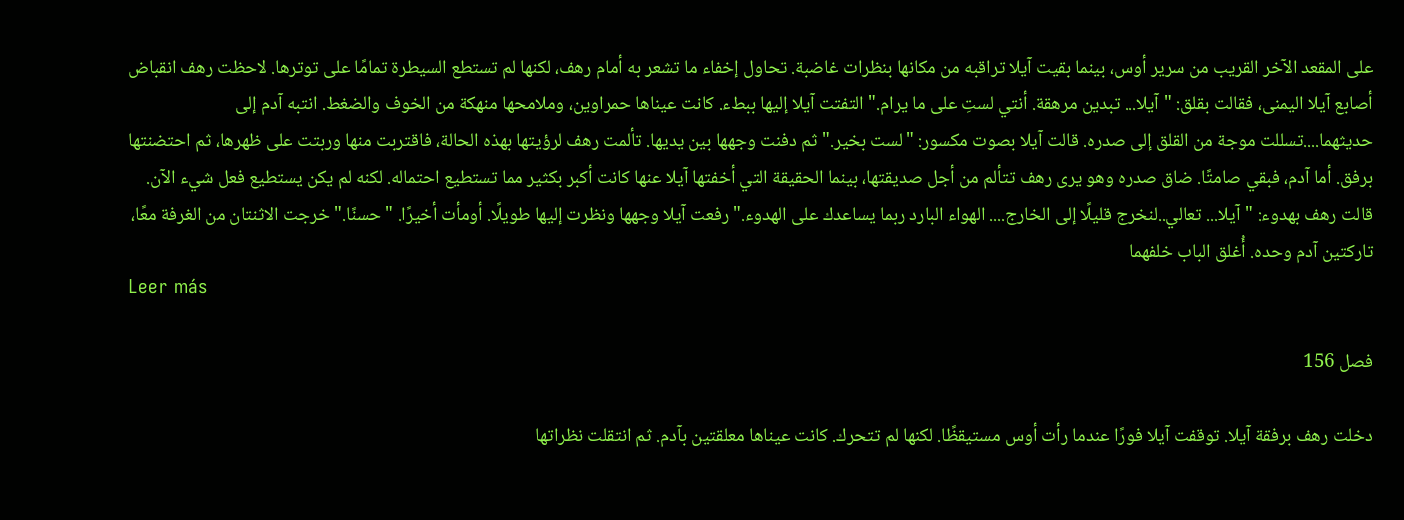على المقعد الآخر القريب من سرير أوس، بينما بقيت آيلا تراقبه من مكانها بنظرات غاضبة. تحاول إخفاء ما تشعر به أمام رهف، لكنها لم تستطع السيطرة تمامًا على توترها. لاحظت رهف انقباض أصابع آيلا اليمنى، فقالت بقلق: "آيلا... تبدين مرهقة. أنتي لستِ على ما يرام." التفتت آيلا إليها ببطء. كانت عيناها حمراوين، وملامحها منهكة من الخوف والضغط. انتبه آدم إلى حديثهما....تسللت موجة من القلق إلى صدره. قالت آيلا بصوت مكسور: "لست بخير." ثم دفنت وجهها بين يديها. تألمت رهف لرؤيتها بهذه الحالة، فاقتربت منها وربتت على ظهرها، ثم احتضنتها برفق. أما آدم، فبقي صامتًا. ضاق صدره وهو يرى رهف تتألم من أجل صديقتها، بينما الحقيقة التي أخفتها آيلا عنها كانت أكبر بكثير مما تستطيع احتماله. لكنه لم يكن يستطيع فعل شيء الآن. قالت رهف بهدوء: "آيلا... تعالي..لنخرج قليلًا إلى الخارج.... الهواء البارد ربما يساعدك على الهدوء." رفعت آيلا وجهها ونظرت إليها طويلًا. أومأت أخيرًا. "حسنًا." خرجت الاثنتان من الغرفة معًا، تاركتين آدم وحده. أُغلق الباب خلفهما
Leer más

فصل 156

دخلت رهف برفقة آيلا. توقفت آيلا فورًا عندما رأت أوس مستيقظًا. لكنها لم تتحرك. كانت عيناها معلقتين بآدم. ثم انتقلت نظراتها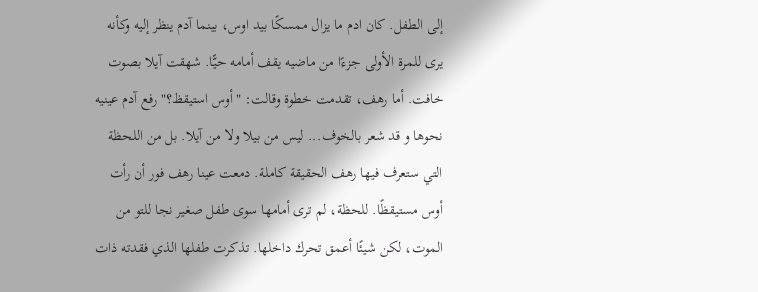إلى الطفل. كان ادم ما يزال ممسكًا بيد اوس، بينما آدم ينظر إليه وكأنه يرى للمرة الأولى جزءًا من ماضيه يقف أمامه حيًّا. شهقت آيلا بصوت خافت. أما رهف، تقدمت خطوة وقالت: "أوس استيقظ؟" رفع آدم عينيه نحوها و قد شعر بالخوف... ليس من بيلا ولا من آيلا. بل من اللحظة التي ستعرف فيها رهف الحقيقة كاملة. دمعت عينا رهف فور أن رأت أوس مستيقظًا. للحظة، لم ترى أمامها سوى طفل صغير نجا للتو من الموت، لكن شيئًا أعمق تحرك داخلها. تذكرت طفلها الذي فقدته ذات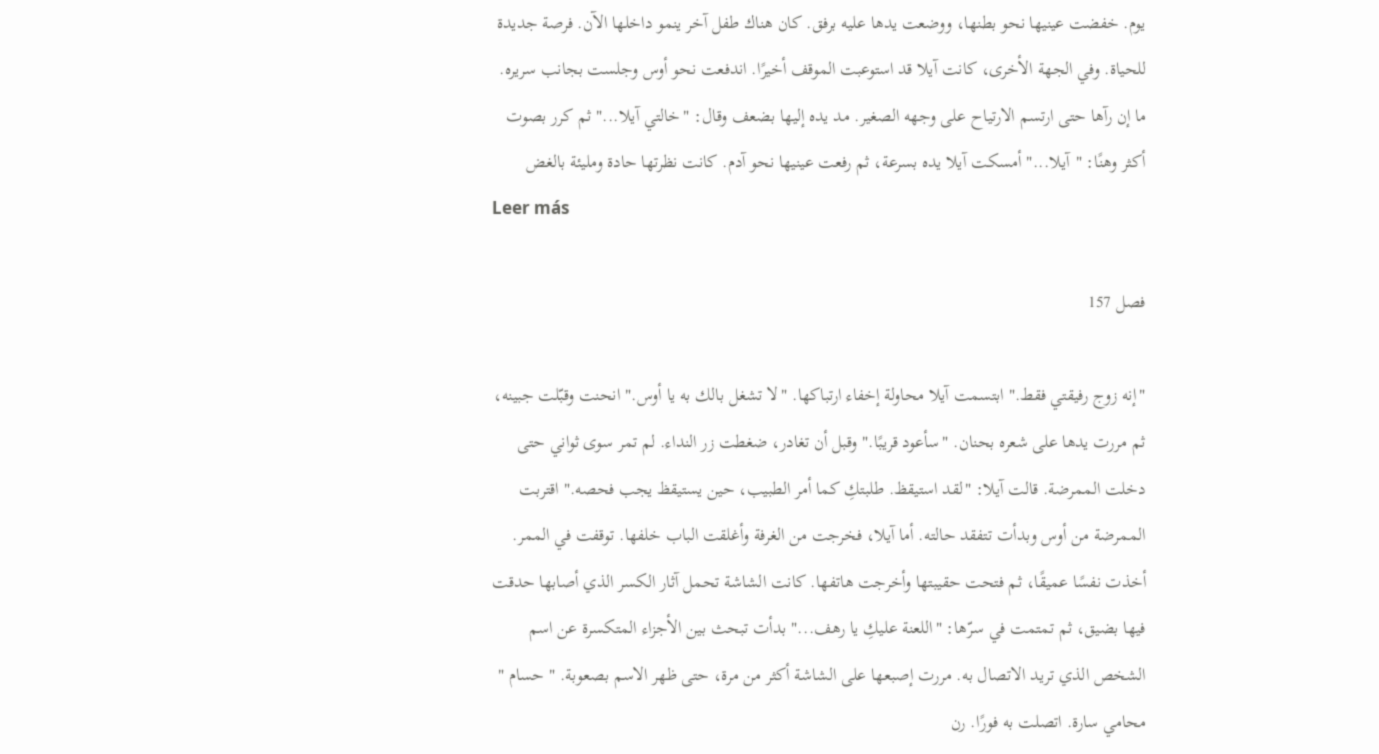يوم. خفضت عينيها نحو بطنها، ووضعت يدها عليه برفق. كان هناك طفل آخر ينمو داخلها الآن. فرصة جديدة للحياة. وفي الجهة الأخرى، كانت آيلا قد استوعبت الموقف أخيرًا. اندفعت نحو أوس وجلست بجانب سريره. ما إن رآها حتى ارتسم الارتياح على وجهه الصغير. مد يده إليها بضعف وقال: "خالتي آيلا..." ثم كرر بصوت أكثر وهنًا: "آيلا..." أمسكت آيلا يده بسرعة، ثم رفعت عينيها نحو آدم. كانت نظرتها حادة ومليئة بالغض
Leer más

فصل 157

"إنه زوج رفيقتي فقط." ابتسمت آيلا محاولة إخفاء ارتباكها. "لا تشغل بالك به يا أوس." انحنت وقبّلت جبينه، ثم مررت يدها على شعره بحنان. "سأعود قريبًا." وقبل أن تغادر، ضغطت زر النداء. لم تمر سوى ثواني حتى دخلت الممرضة. قالت آيلا: "لقد استيقظ. طلبتكِ كما أمر الطبيب، حين يستيقظ يجب فحصه." اقتربت الممرضة من أوس وبدأت تتفقد حالته. أما آيلا، فخرجت من الغرفة وأغلقت الباب خلفها. توقفت في الممر. أخذت نفسًا عميقًا، ثم فتحت حقيبتها وأخرجت هاتفها. كانت الشاشة تحمل آثار الكسر الذي أصابها حدقت فيها بضيق، ثم تمتمت في سرّها: "اللعنة عليكِ يا رهف..." بدأت تبحث بين الأجزاء المتكسرة عن اسم الشخص الذي تريد الاتصال به. مررت إصبعها على الشاشة أكثر من مرة، حتى ظهر الاسم بصعوبة. " حسام " محامي سارة. اتصلت به فورًا. رن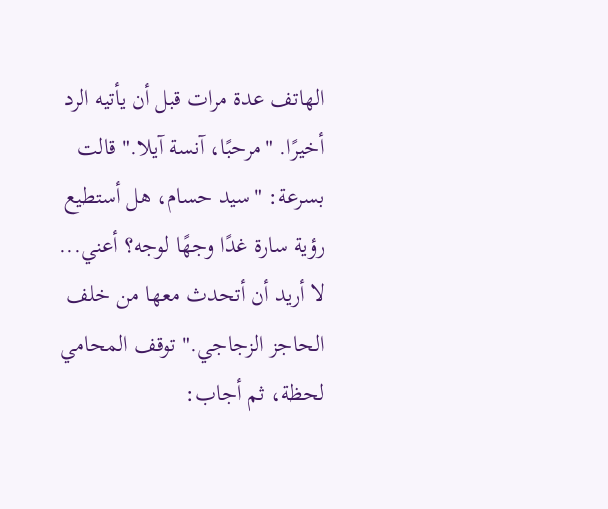الهاتف عدة مرات قبل أن يأتيه الرد أخيرًا. "مرحبًا، آنسة آيلا." قالت بسرعة: "سيد حسام، هل أستطيع رؤية سارة غدًا وجهًا لوجه؟ أعني... لا أريد أن أتحدث معها من خلف الحاجز الزجاجي." توقف المحامي لحظة، ثم أجاب: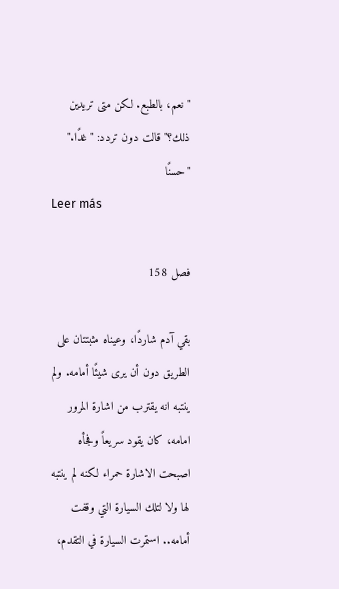"نعم، بالطبع. لكن متى تريدين ذلك؟" قالت دون تردد: "غدًا." "حسنًا
Leer más

فصل 158

بقي آدم شاردًا، وعيناه مثبتتان على الطريق دون أن يرى شيئًا أمامه. ولم ينتبه انه يقترب من اشارة المرور امامه، كان يقود سريعاً وفجأه اصبحت الاشارة حمراء لكنه لم ينتبه لها ولا لتلك السيارة التي وقفت أمامه.. استمرت السيارة في التقدم،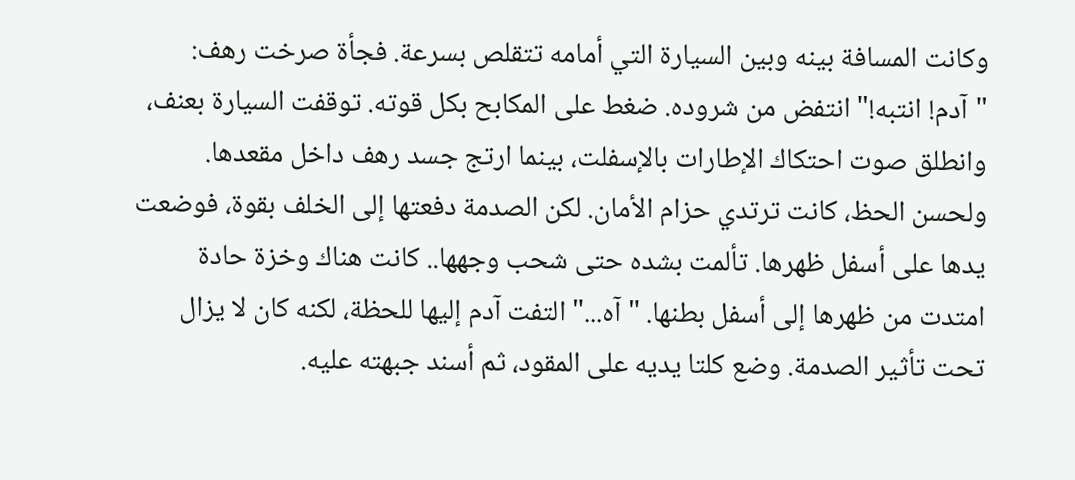وكانت المسافة بينه وبين السيارة التي أمامه تتقلص بسرعة. فجأة صرخت رهف: "آدم! انتبه!" انتفض من شروده. ضغط على المكابح بكل قوته. توقفت السيارة بعنف، وانطلق صوت احتكاك الإطارات بالإسفلت، بينما ارتج جسد رهف داخل مقعدها. ولحسن الحظ، كانت ترتدي حزام الأمان. لكن الصدمة دفعتها إلى الخلف بقوة، فوضعت يدها على أسفل ظهرها. تألمت بشده حتى شحب وجهها.. كانت هناك وخزة حادة امتدت من ظهرها إلى أسفل بطنها. "آه..." التفت آدم إليها للحظة، لكنه كان لا يزال تحت تأثير الصدمة. وضع كلتا يديه على المقود، ثم أسند جبهته عليه.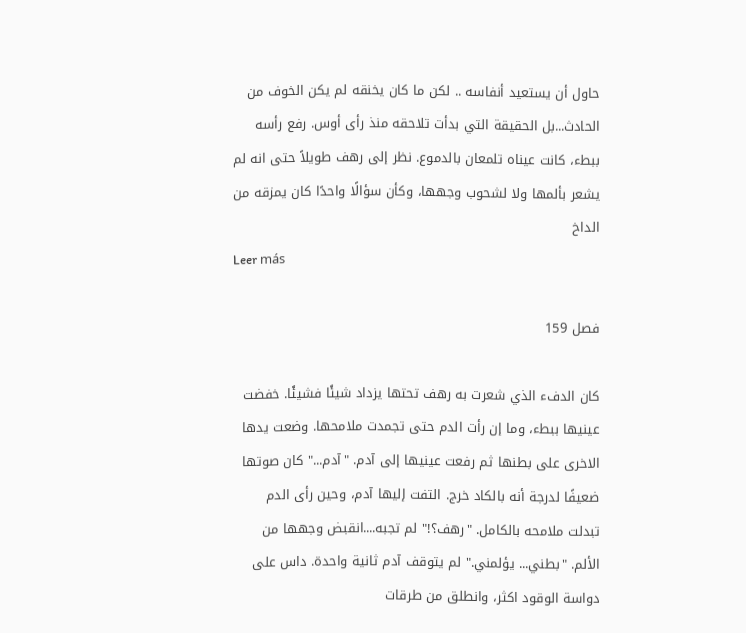حاول أن يستعيد أنفاسه .. لكن ما كان يخنقه لم يكن الخوف من الحادث...بل الحقيقة التي بدأت تلاحقه منذ رأى أوس. رفع رأسه ببطء، كانت عيناه تلمعان بالدموع. نظر إلى رهف طويلاً حتى انه لم يشعر بألمها ولا لشحوب وجهها، وكأن سؤالًا واحدًا كان يمزقه من الداخ
Leer más

فصل 159

كان الدفء الذي شعرت به رهف تحتها يزداد شيئًا فشيئًا. خفضت عينيها ببطء، وما إن رأت الدم حتى تجمدت ملامحها. وضعت يدها الاخرى على بطنها ثم رفعت عينيها إلى آدم. "آدم..." كان صوتها ضعيفًا لدرجة أنه بالكاد خرج. التفت إليها آدم، وحين رأى الدم تبدلت ملامحه بالكامل. "رهف؟!" لم تجبه....انقبض وجهها من الألم. "بطني... يؤلمني." لم يتوقف آدم ثانية واحدة. داس على دواسة الوقود اكثر، وانطلق من طرقات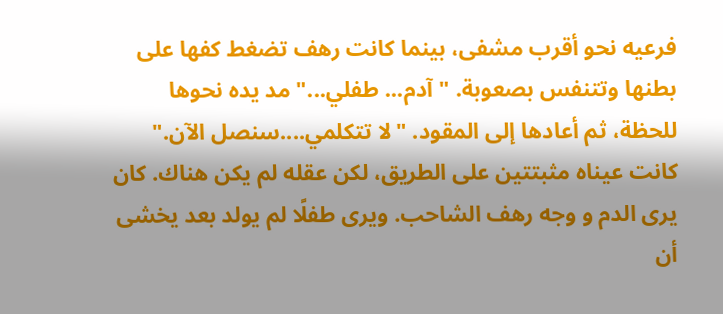فرعيه نحو أقرب مشفى، بينما كانت رهف تضغط كفها على بطنها وتتنفس بصعوبة. "آدم... طفلي..." مد يده نحوها للحظة، ثم أعادها إلى المقود. "لا تتكلمي....سنصل الآن." كانت عيناه مثبتتين على الطريق، لكن عقله لم يكن هناك. كان يرى الدم و وجه رهف الشاحب. ويرى طفلًا لم يولد بعد يخشى أن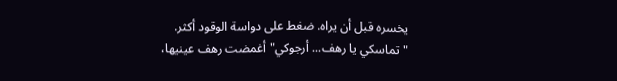يخسره قبل أن يراه. ضغط على دواسة الوقود أكثر. "تماسكي يا رهف... أرجوكي" أغمضت رهف عينيها،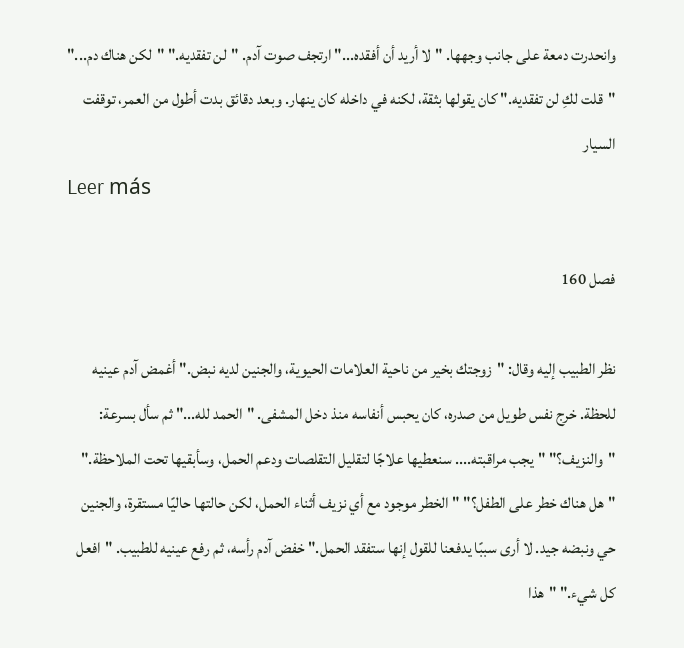وانحدرت دمعة على جانب وجهها. "لا أريد أن أفقده..." ارتجف صوت آدم. "لن تفقديه." "لكن هناك دم..." "قلت لكِ لن تفقديه." كان يقولها بثقة، لكنه في داخله كان ينهار. وبعد دقائق بدت أطول من العمر، توقفت السيار
Leer más

فصل 160

نظر الطبيب إليه وقال: "زوجتك بخير من ناحية العلامات الحيوية، والجنين لديه نبض." أغمض آدم عينيه للحظة. خرج نفس طويل من صدره، كان يحبس أنفاسه منذ دخل المشفى. "الحمد لله..." ثم سأل بسرعة: "والنزيف؟" "يجب مراقبته.... سنعطيها علاجًا لتقليل التقلصات ودعم الحمل، وسأبقيها تحت الملاحظة." "هل هناك خطر على الطفل؟" "الخطر موجود مع أي نزيف أثناء الحمل، لكن حالتها حاليًا مستقرة، والجنين حي ونبضه جيد. لا أرى سببًا يدفعنا للقول إنها ستفقد الحمل." خفض آدم رأسه، ثم رفع عينيه للطبيب. "افعل كل شيء." "هذا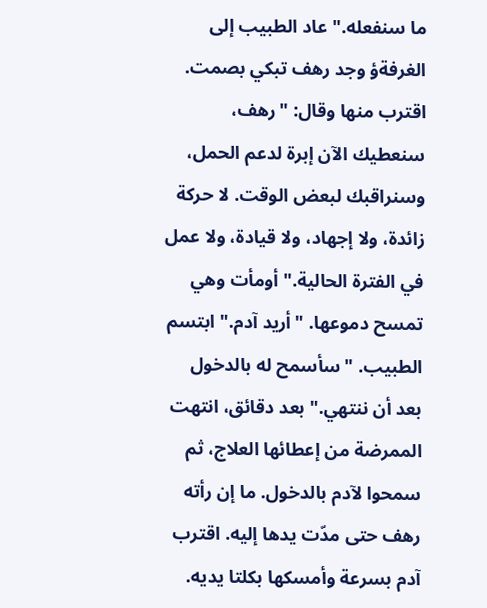ما سنفعله." عاد الطبيب إلى الغرفةؤ وجد رهف تبكي بصمت. اقترب منها وقال: "رهف، سنعطيك الآن إبرة لدعم الحمل، وسنراقبك لبعض الوقت. لا حركة زائدة، ولا إجهاد، ولا قيادة، ولا عمل في الفترة الحالية." أومأت وهي تمسح دموعها. "أريد آدم." ابتسم الطبيب. "سأسمح له بالدخول بعد أن ننتهي." بعد دقائق، انتهت الممرضة من إعطائها العلاج، ثم سمحوا لآدم بالدخول. ما إن رأته رهف حتى مدّت يدها إليه. اقترب آدم بسرعة وأمسكها بكلتا يديه.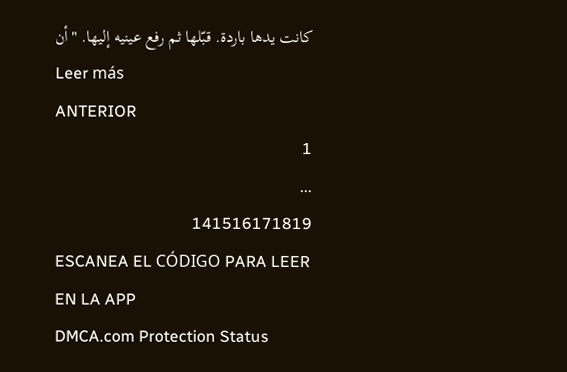كانت يدها باردة. قبّلها ثم رفع عينيه إليها. "أن
Leer más
ANTERIOR
1
...
141516171819
ESCANEA EL CÓDIGO PARA LEER EN LA APP
DMCA.com Protection Status